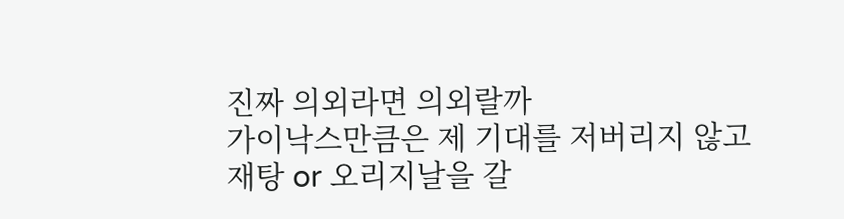진짜 의외라면 의외랄까
가이낙스만큼은 제 기대를 저버리지 않고
재탕 or 오리지날을 갈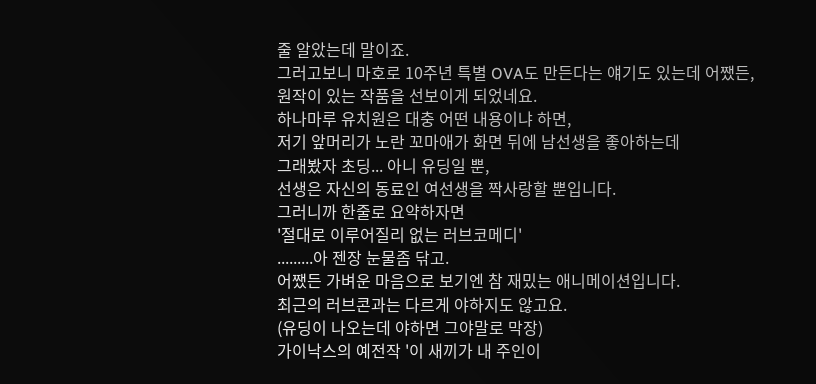줄 알았는데 말이죠.
그러고보니 마호로 10주년 특별 OVA도 만든다는 얘기도 있는데 어쨌든,
원작이 있는 작품을 선보이게 되었네요.
하나마루 유치원은 대충 어떤 내용이냐 하면,
저기 앞머리가 노란 꼬마애가 화면 뒤에 남선생을 좋아하는데
그래봤자 초딩... 아니 유딩일 뿐,
선생은 자신의 동료인 여선생을 짝사랑할 뿐입니다.
그러니까 한줄로 요약하자면
'절대로 이루어질리 없는 러브코메디'
.........아 젠장 눈물좀 닦고.
어쨌든 가벼운 마음으로 보기엔 참 재밌는 애니메이션입니다.
최근의 러브콘과는 다르게 야하지도 않고요.
(유딩이 나오는데 야하면 그야말로 막장)
가이낙스의 예전작 '이 새끼가 내 주인이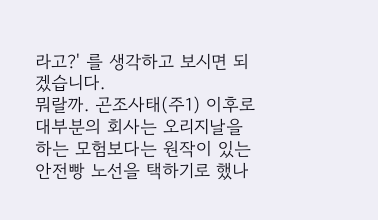라고?' 를 생각하고 보시면 되겠습니다.
뭐랄까. 곤조사태(주1) 이후로 대부분의 회사는 오리지날을 하는 모험보다는 원작이 있는 안전빵 노선을 택하기로 했나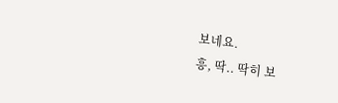보네요.
흥, 딱.. 딱히 보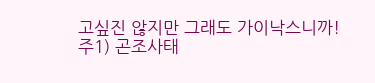고싶진 않지만 그래도 가이낙스니까!
주1) 곤조사태